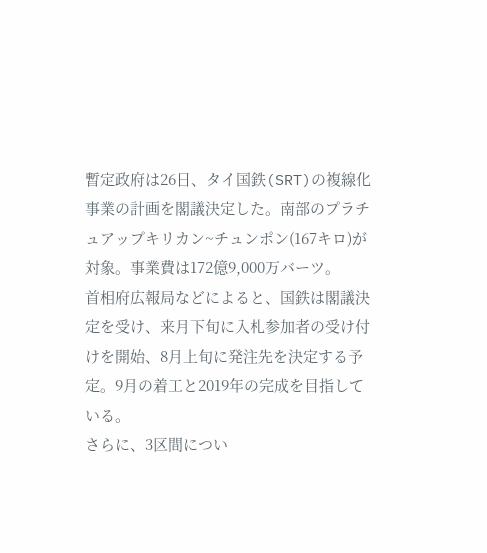暫定政府は26日、タイ国鉄(SRT)の複線化事業の計画を閣議決定した。南部のプラチュアップキリカン~チュンポン(167キロ)が対象。事業費は172億9,000万バーツ。
首相府広報局などによると、国鉄は閣議決定を受け、来月下旬に入札参加者の受け付けを開始、8月上旬に発注先を決定する予定。9月の着工と2019年の完成を目指している。
さらに、3区間につい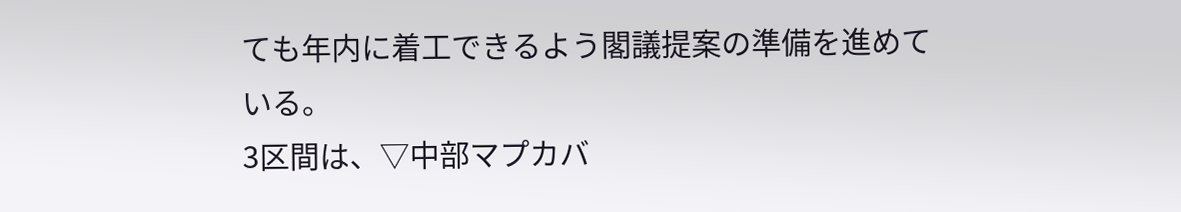ても年内に着工できるよう閣議提案の準備を進めている。
3区間は、▽中部マプカバ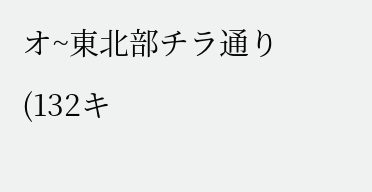オ~東北部チラ通り(132キ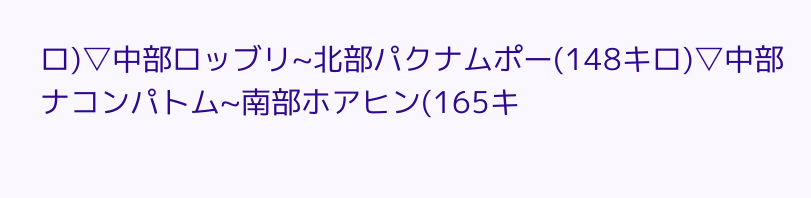ロ)▽中部ロッブリ~北部パクナムポー(148キロ)▽中部ナコンパトム~南部ホアヒン(165キ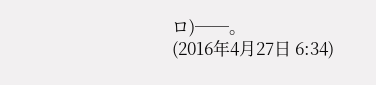ロ)──。
(2016年4月27日 6:34)